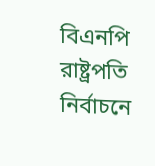বিএনপি রাষ্ট্রপতি নির্বাচনে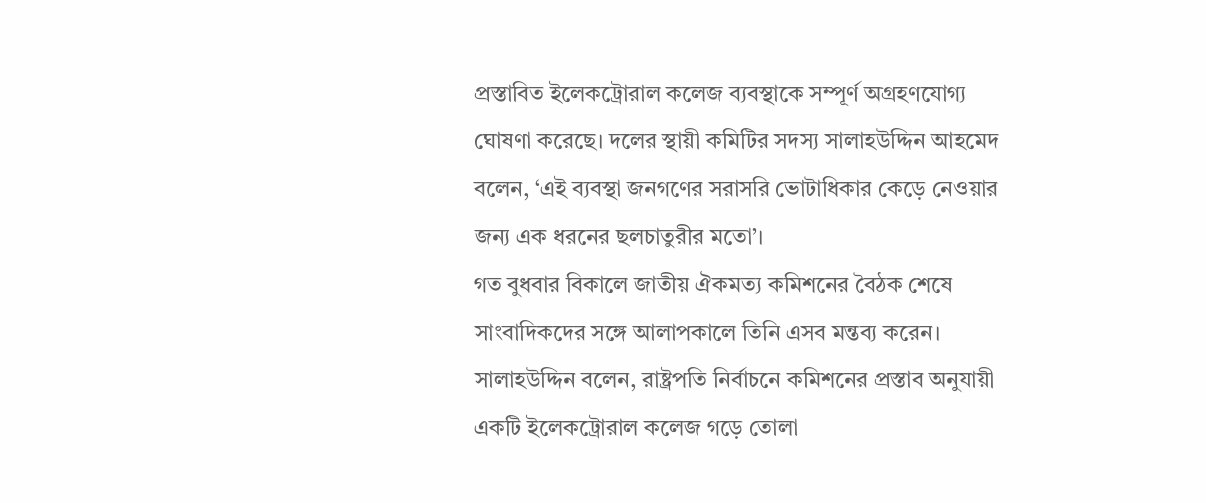প্রস্তাবিত ইলেকট্রোরাল কলেজ ব্যবস্থাকে সম্পূর্ণ অগ্রহণযোগ্য ঘোষণা করেছে। দলের স্থায়ী কমিটির সদস্য সালাহউদ্দিন আহমেদ বলেন, ‘এই ব্যবস্থা জনগণের সরাসরি ভোটাধিকার কেড়ে নেওয়ার জন্য এক ধরনের ছলচাতুরীর মতো’।
গত বুধবার বিকালে জাতীয় ঐকমত্য কমিশনের বৈঠক শেষে সাংবাদিকদের সঙ্গে আলাপকালে তিনি এসব মন্তব্য করেন।
সালাহউদ্দিন বলেন, রাষ্ট্রপতি নির্বাচনে কমিশনের প্রস্তাব অনুযায়ী একটি ইলেকট্রোরাল কলেজ গড়ে তোলা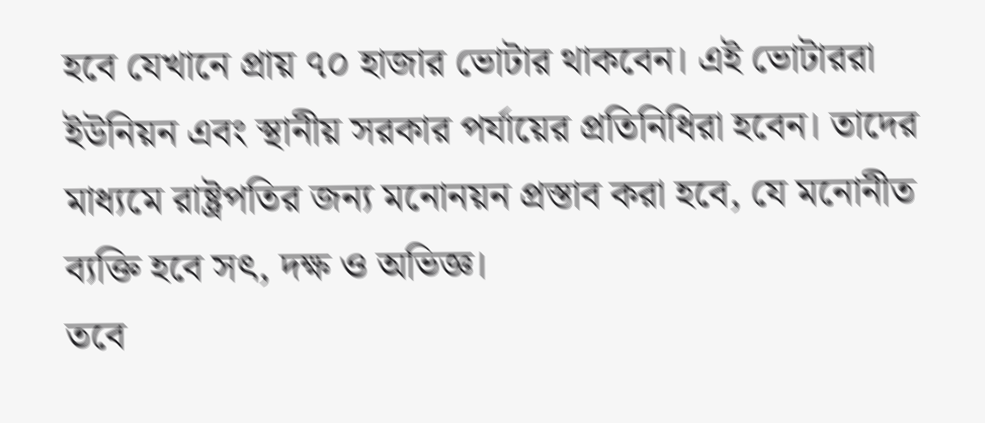হবে যেখানে প্রায় ৭০ হাজার ভোটার থাকবেন। এই ভোটাররা ইউনিয়ন এবং স্থানীয় সরকার পর্যায়ের প্রতিনিধিরা হবেন। তাদের মাধ্যমে রাষ্ট্রপতির জন্য মনোনয়ন প্রস্তাব করা হবে, যে মনোনীত ব্যক্তি হবে সৎ, দক্ষ ও অভিজ্ঞ।
তবে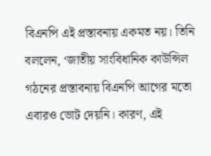বিএনপি এই প্রস্তাবনায় একমত নয়। তিনি বললেন, ‘জাতীয় সাংবিধানিক কাউন্সিল গঠনের প্রস্তাবনায় বিএনপি আগের মতো এবারও ভোট দেয়নি। কারণ, এই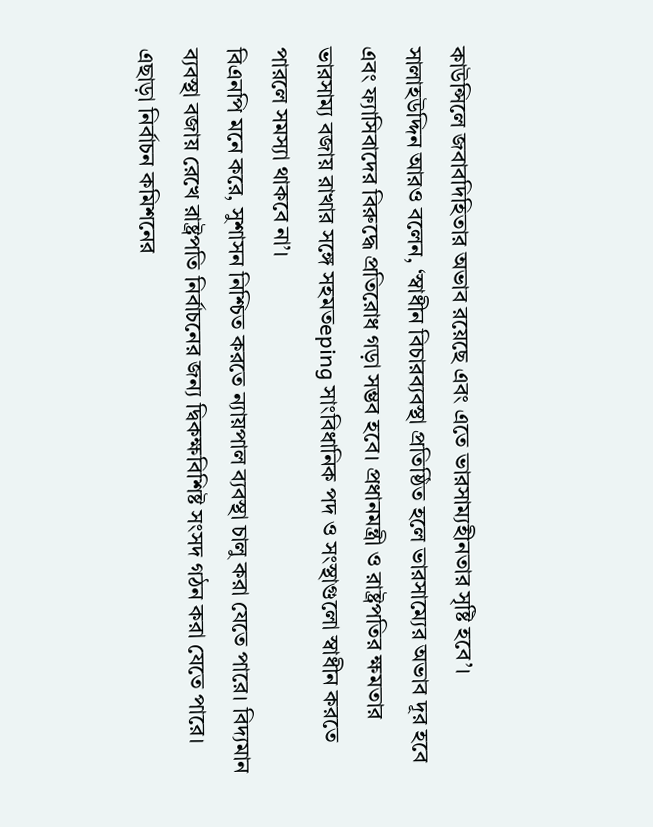কাউন্সিলে জবাবদিহিতার অভাব রয়েছে এবং এতে ভারসাম্যহীনতার সৃষ্টি হবে’।
সালাহউদ্দিন আরও বলেন, ‘স্বাধীন বিচারব্যবস্থা প্রতিষ্ঠিত হলে ভারসাম্যের অভাব দূর হবে এবং ফ্যাসিবাদের বিরুদ্ধে প্রতিরোধ গড়া সম্ভব হবে। প্রধানমন্ত্রী ও রাষ্ট্রপতির ক্ষমতার ভারসাম্য বজায় রাখার সঙ্গে সহমতeping সাংবিধানিক পদ ও সংস্থাগুলো স্বাধীন করতে পারলে সমস্যা থাকবে না’।
বিএনপি মনে করে, সুশাসন নিশ্চিত করতে ন্যায়পাল ব্যবস্থা চালু করা যেতে পারে। বিদ্যমান ব্যবস্থা বজায় রেখে রাষ্ট্রপতি নির্বাচনের জন্য দ্বিকক্ষবিশিষ্ট সংসদ গঠন করা যেতে পারে। এছাড়া নির্বাচন কমিশনের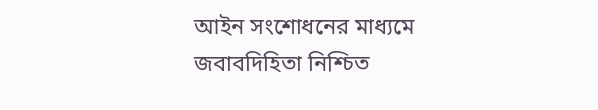আইন সংশোধনের মাধ্যমে জবাবদিহিতা নিশ্চিত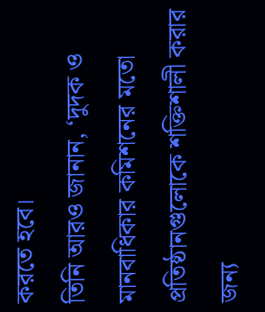করতে হবে।
তিনি আরও জানান, ‘দুদক ও মানবাধিকার কমিশনের মতো প্রতিষ্ঠানগুলোকে শক্তিশালী করার জন্য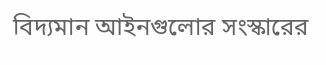বিদ্যমান আইনগুলোর সংস্কারের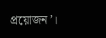প্রয়োজন’।